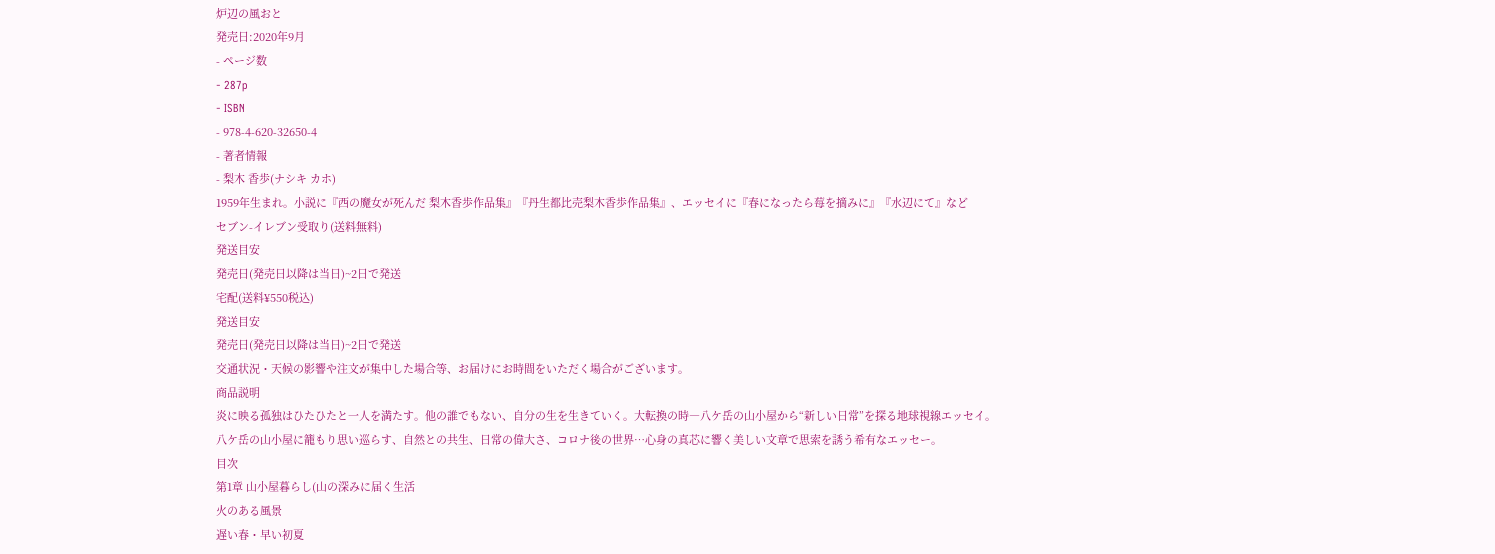炉辺の風おと
発売日:2020年9月
- ページ数
- 287p
- ISBN
- 978-4-620-32650-4
- 著者情報
- 梨木 香歩(ナシキ カホ)
1959年生まれ。小説に『西の魔女が死んだ 梨木香歩作品集』『丹生都比売梨木香歩作品集』、エッセイに『春になったら莓を摘みに』『水辺にて』など
セブン-イレブン受取り(送料無料)
発送目安
発売日(発売日以降は当日)~2日で発送
宅配(送料¥550税込)
発送目安
発売日(発売日以降は当日)~2日で発送
交通状況・天候の影響や注文が集中した場合等、お届けにお時間をいただく場合がございます。
商品説明
炎に映る孤独はひたひたと一人を満たす。他の誰でもない、自分の生を生きていく。大転換の時―八ケ岳の山小屋から“新しい日常”を探る地球視線エッセイ。
八ケ岳の山小屋に籠もり思い巡らす、自然との共生、日常の偉大さ、コロナ後の世界…心身の真芯に響く美しい文章で思索を誘う希有なエッセー。
目次
第1章 山小屋暮らし(山の深みに届く生活
火のある風景
遅い春・早い初夏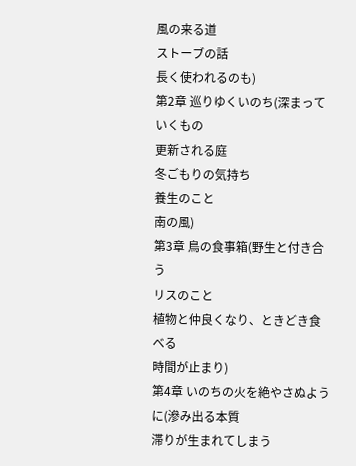風の来る道
ストーブの話
長く使われるのも)
第2章 巡りゆくいのち(深まっていくもの
更新される庭
冬ごもりの気持ち
養生のこと
南の風)
第3章 鳥の食事箱(野生と付き合う
リスのこと
植物と仲良くなり、ときどき食べる
時間が止まり)
第4章 いのちの火を絶やさぬように(滲み出る本質
滞りが生まれてしまう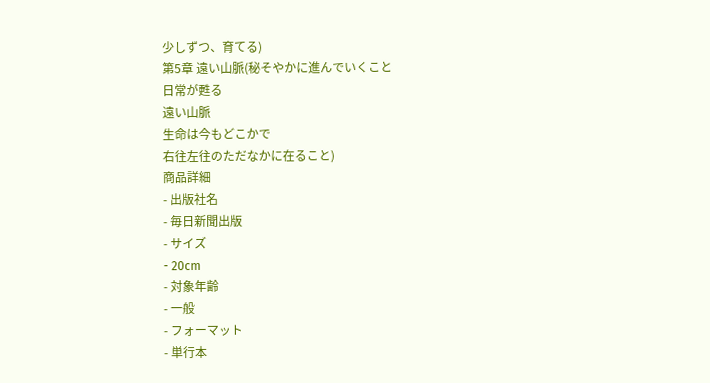少しずつ、育てる)
第5章 遠い山脈(秘そやかに進んでいくこと
日常が甦る
遠い山脈
生命は今もどこかで
右往左往のただなかに在ること)
商品詳細
- 出版社名
- 毎日新聞出版
- サイズ
- 20cm
- 対象年齢
- 一般
- フォーマット
- 単行本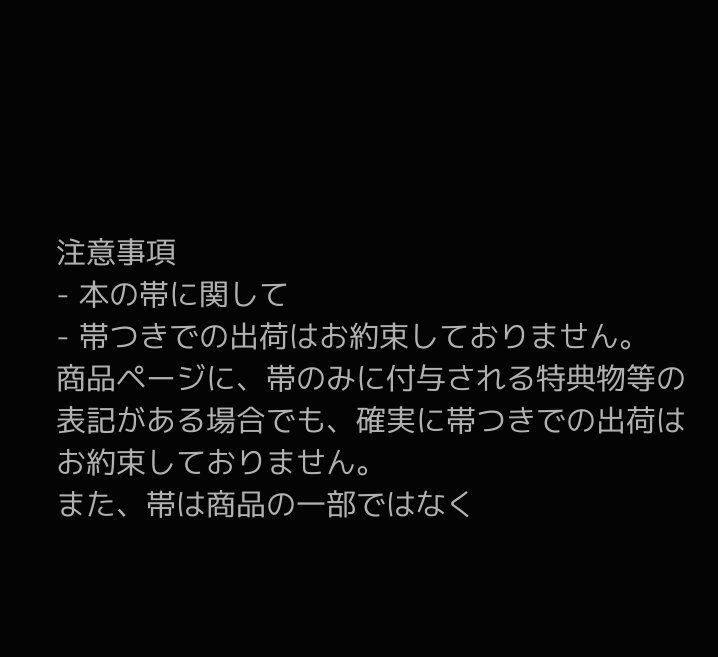注意事項
- 本の帯に関して
- 帯つきでの出荷はお約束しておりません。
商品ページに、帯のみに付与される特典物等の表記がある場合でも、確実に帯つきでの出荷はお約束しておりません。
また、帯は商品の一部ではなく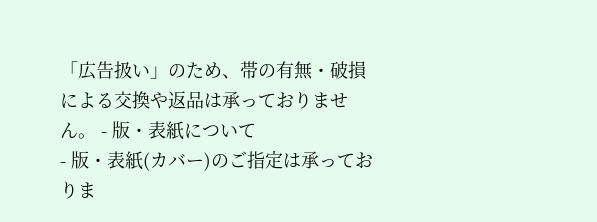「広告扱い」のため、帯の有無・破損による交換や返品は承っておりません。 - 版・表紙について
- 版・表紙(カバー)のご指定は承っておりま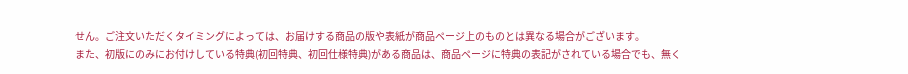せん。ご注文いただくタイミングによっては、お届けする商品の版や表紙が商品ページ上のものとは異なる場合がございます。
また、初版にのみにお付けしている特典(初回特典、初回仕様特典)がある商品は、商品ページに特典の表記がされている場合でも、無く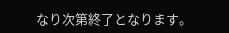なり次第終了となります。